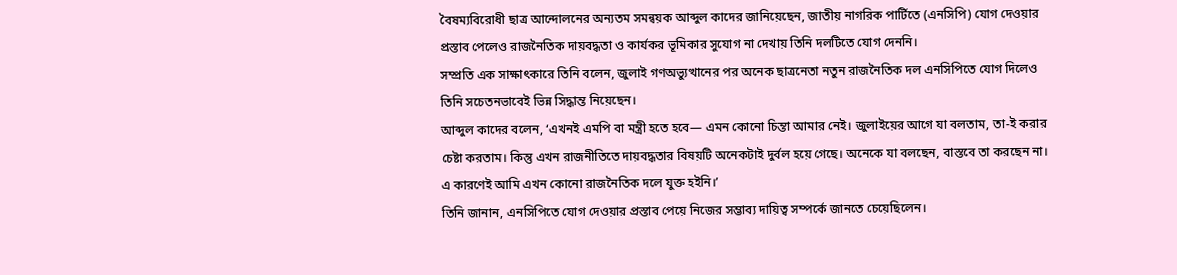বৈষম্যবিরোধী ছাত্র আন্দোলনের অন্যতম সমন্বয়ক আব্দুল কাদের জানিয়েছেন, জাতীয় নাগরিক পার্টিতে (এনসিপি) যোগ দেওয়ার প্রস্তাব পেলেও রাজনৈতিক দায়বদ্ধতা ও কার্যকর ভূমিকার সুযোগ না দেখায় তিনি দলটিতে যোগ দেননি।
সম্প্রতি এক সাক্ষাৎকারে তিনি বলেন, জুলাই গণঅভ্যুত্থানের পর অনেক ছাত্রনেতা নতুন রাজনৈতিক দল এনসিপিতে যোগ দিলেও তিনি সচেতনভাবেই ভিন্ন সিদ্ধান্ত নিয়েছেন।
আব্দুল কাদের বলেন, ‘এখনই এমপি বা মন্ত্রী হতে হবে— এমন কোনো চিন্তা আমার নেই। জুলাইয়ের আগে যা বলতাম, তা-ই করার চেষ্টা করতাম। কিন্তু এখন রাজনীতিতে দায়বদ্ধতার বিষয়টি অনেকটাই দুর্বল হয়ে গেছে। অনেকে যা বলছেন, বাস্তবে তা করছেন না। এ কারণেই আমি এখন কোনো রাজনৈতিক দলে যুক্ত হইনি।’
তিনি জানান, এনসিপিতে যোগ দেওয়ার প্রস্তাব পেয়ে নিজের সম্ভাব্য দায়িত্ব সম্পর্কে জানতে চেয়েছিলেন।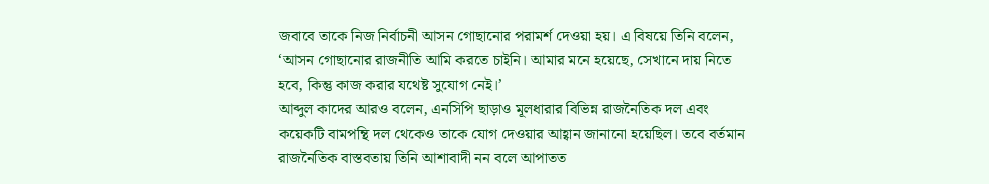জবাবে তাকে নিজ নির্বাচনী আসন গোছানোর পরামর্শ দেওয়া হয়। এ বিষয়ে তিনি বলেন, ‘আসন গোছানোর রাজনীতি আমি করতে চাইনি। আমার মনে হয়েছে, সেখানে দায় নিতে হবে, কিন্তু কাজ করার যথেষ্ট সুযোগ নেই।’
আব্দুল কাদের আরও বলেন, এনসিপি ছাড়াও মূলধারার বিভিন্ন রাজনৈতিক দল এবং কয়েকটি বামপন্থি দল থেকেও তাকে যোগ দেওয়ার আহ্বান জানানো হয়েছিল। তবে বর্তমান রাজনৈতিক বাস্তবতায় তিনি আশাবাদী নন বলে আপাতত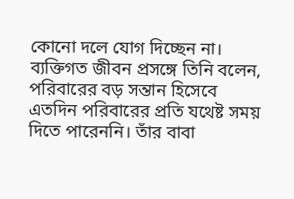কোনো দলে যোগ দিচ্ছেন না।
ব্যক্তিগত জীবন প্রসঙ্গে তিনি বলেন, পরিবারের বড় সন্তান হিসেবে এতদিন পরিবারের প্রতি যথেষ্ট সময় দিতে পারেননি। তাঁর বাবা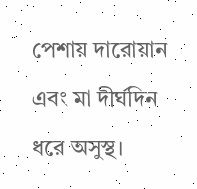পেশায় দারোয়ান এবং মা দীর্ঘদিন ধরে অসুস্থ।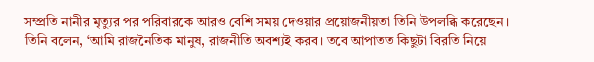সম্প্রতি নানীর মৃত্যুর পর পরিবারকে আরও বেশি সময় দেওয়ার প্রয়োজনীয়তা তিনি উপলব্ধি করেছেন।
তিনি বলেন, ‘আমি রাজনৈতিক মানুষ, রাজনীতি অবশ্যই করব। তবে আপাতত কিছুটা বিরতি নিয়ে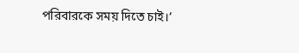পরিবারকে সময় দিতে চাই।’